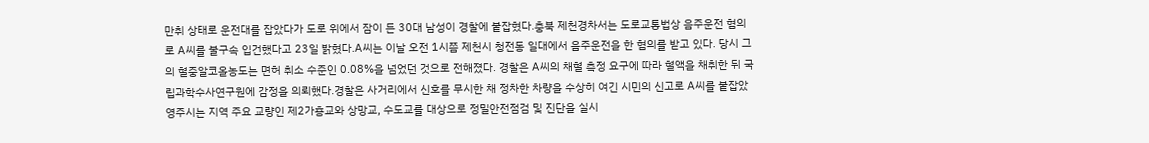만취 상태로 운전대를 잡았다가 도로 위에서 잠이 든 30대 남성이 경찰에 붙잡혔다.충북 제천경차서는 도로교통법상 음주운전 혐의로 A씨를 불구속 입건했다고 23일 밝혔다.A씨는 이날 오전 1시쯤 제천시 청전동 일대에서 음주운전을 한 혐의를 받고 있다. 당시 그의 혈중알코올농도는 면허 취소 수준인 0.08%을 넘었던 것으로 전해졌다. 경찰은 A씨의 채혈 측정 요구에 따라 혈액을 채취한 뒤 국립과학수사연구원에 감정을 의뢰했다.경찰은 사거리에서 신호를 무시한 채 정차한 차량을 수상히 여긴 시민의 신고로 A씨를 붙잡았
영주시는 지역 주요 교량인 제2가흥교와 상망교, 수도교를 대상으로 정밀안전점검 및 진단을 실시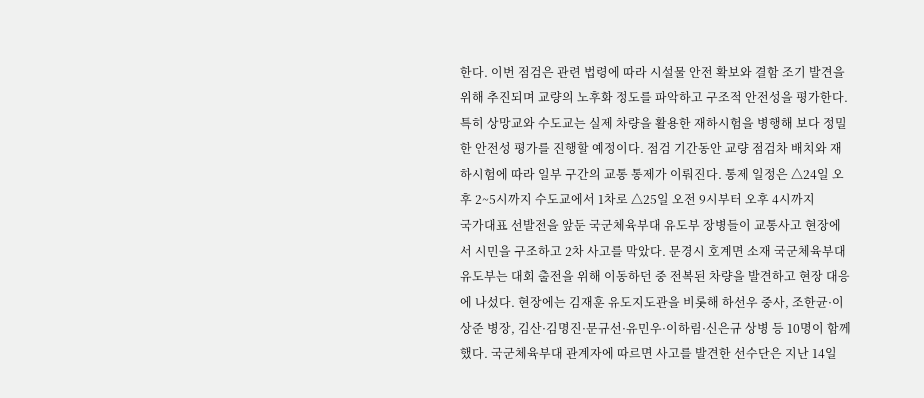한다. 이번 점검은 관련 법령에 따라 시설물 안전 확보와 결함 조기 발견을 위해 추진되며 교량의 노후화 정도를 파악하고 구조적 안전성을 평가한다. 특히 상망교와 수도교는 실제 차량을 활용한 재하시험을 병행해 보다 정밀한 안전성 평가를 진행할 예정이다. 점검 기간동안 교량 점검차 배치와 재하시험에 따라 일부 구간의 교통 통제가 이뤄진다. 통제 일정은 △24일 오후 2~5시까지 수도교에서 1차로 △25일 오전 9시부터 오후 4시까지
국가대표 선발전을 앞둔 국군체육부대 유도부 장병들이 교통사고 현장에서 시민을 구조하고 2차 사고를 막았다. 문경시 호계면 소재 국군체육부대 유도부는 대회 출전을 위해 이동하던 중 전복된 차량을 발견하고 현장 대응에 나섰다. 현장에는 김재훈 유도지도관을 비롯해 하선우 중사, 조한균·이상준 병장, 김산·김명진·문규선·유민우·이하림·신은규 상병 등 10명이 함께했다. 국군체육부대 관계자에 따르면 사고를 발견한 선수단은 지난 14일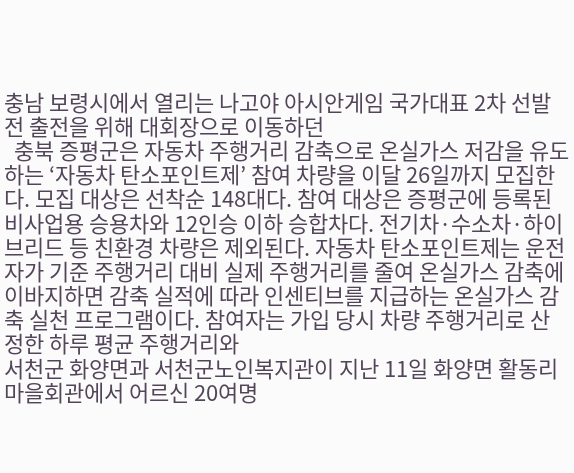충남 보령시에서 열리는 나고야 아시안게임 국가대표 2차 선발전 출전을 위해 대회장으로 이동하던
  충북 증평군은 자동차 주행거리 감축으로 온실가스 저감을 유도하는 ‘자동차 탄소포인트제’ 참여 차량을 이달 26일까지 모집한다. 모집 대상은 선착순 148대다. 참여 대상은 증평군에 등록된 비사업용 승용차와 12인승 이하 승합차다. 전기차·수소차·하이브리드 등 친환경 차량은 제외된다. 자동차 탄소포인트제는 운전자가 기준 주행거리 대비 실제 주행거리를 줄여 온실가스 감축에 이바지하면 감축 실적에 따라 인센티브를 지급하는 온실가스 감축 실천 프로그램이다. 참여자는 가입 당시 차량 주행거리로 산정한 하루 평균 주행거리와
서천군 화양면과 서천군노인복지관이 지난 11일 화양면 활동리 마을회관에서 어르신 20여명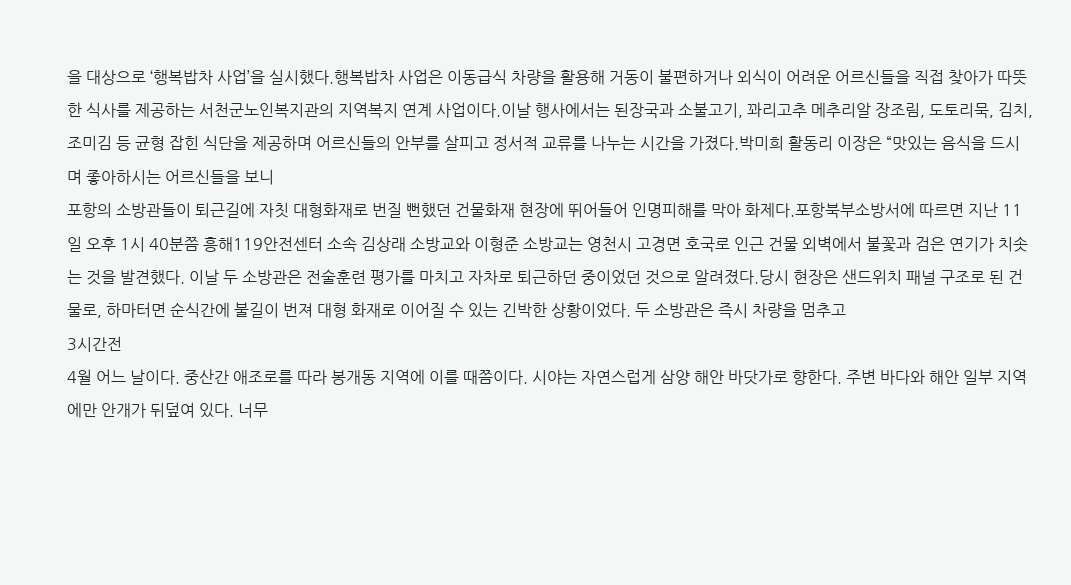을 대상으로 ‘행복밥차 사업’을 실시했다.행복밥차 사업은 이동급식 차량을 활용해 거동이 불편하거나 외식이 어려운 어르신들을 직접 찾아가 따뜻한 식사를 제공하는 서천군노인복지관의 지역복지 연계 사업이다.이날 행사에서는 된장국과 소불고기, 꽈리고추 메추리알 장조림, 도토리묵, 김치, 조미김 등 균형 잡힌 식단을 제공하며 어르신들의 안부를 살피고 정서적 교류를 나누는 시간을 가졌다.박미희 활동리 이장은 “맛있는 음식을 드시며 좋아하시는 어르신들을 보니
포항의 소방관들이 퇴근길에 자칫 대형화재로 번질 뻔했던 건물화재 현장에 뛰어들어 인명피해를 막아 화제다.포항북부소방서에 따르면 지난 11일 오후 1시 40분쯤 흥해119안전센터 소속 김상래 소방교와 이형준 소방교는 영천시 고경면 호국로 인근 건물 외벽에서 불꽃과 검은 연기가 치솟는 것을 발견했다. 이날 두 소방관은 전술훈련 평가를 마치고 자차로 퇴근하던 중이었던 것으로 알려졌다.당시 현장은 샌드위치 패널 구조로 된 건물로, 하마터면 순식간에 불길이 번져 대형 화재로 이어질 수 있는 긴박한 상황이었다. 두 소방관은 즉시 차량을 멈추고
3시간전
4월 어느 날이다. 중산간 애조로를 따라 봉개동 지역에 이를 때쯤이다. 시야는 자연스럽게 삼양 해안 바닷가로 향한다. 주변 바다와 해안 일부 지역에만 안개가 뒤덮여 있다. 너무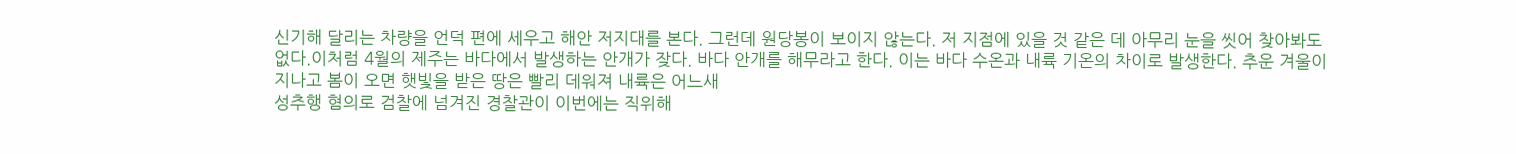신기해 달리는 차량을 언덕 편에 세우고 해안 저지대를 본다. 그런데 원당봉이 보이지 않는다. 저 지점에 있을 것 같은 데 아무리 눈을 씻어 찾아봐도 없다.이처럼 4월의 제주는 바다에서 발생하는 안개가 잦다. 바다 안개를 해무라고 한다. 이는 바다 수온과 내륙 기온의 차이로 발생한다. 추운 겨울이 지나고 봄이 오면 햇빛을 받은 땅은 빨리 데워져 내륙은 어느새
성추행 혐의로 검찰에 넘겨진 경찰관이 이번에는 직위해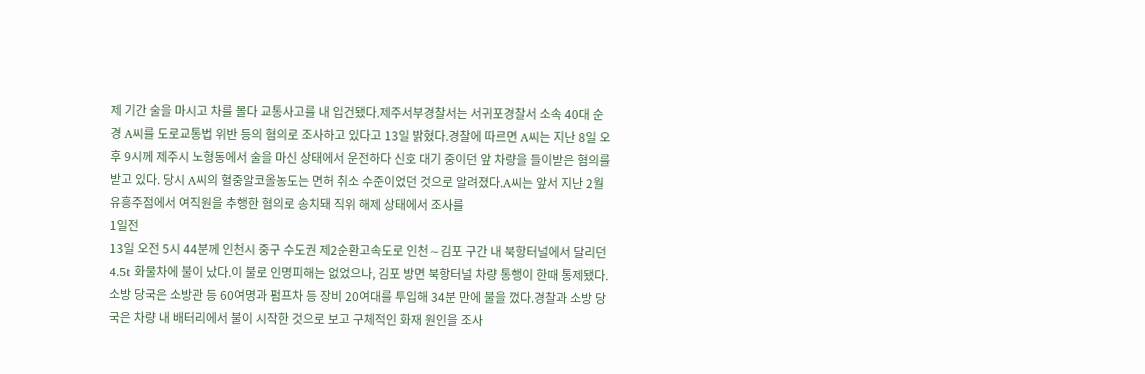제 기간 술을 마시고 차를 몰다 교통사고를 내 입건됐다.제주서부경찰서는 서귀포경찰서 소속 40대 순경 A씨를 도로교통법 위반 등의 혐의로 조사하고 있다고 13일 밝혔다.경찰에 따르면 A씨는 지난 8일 오후 9시께 제주시 노형동에서 술을 마신 상태에서 운전하다 신호 대기 중이던 앞 차량을 들이받은 혐의를 받고 있다. 당시 A씨의 혈중알코올농도는 면허 취소 수준이었던 것으로 알려졌다.A씨는 앞서 지난 2월 유흥주점에서 여직원을 추행한 혐의로 송치돼 직위 해제 상태에서 조사를
1일전
13일 오전 5시 44분께 인천시 중구 수도권 제2순환고속도로 인천∼김포 구간 내 북항터널에서 달리던 4.5t 화물차에 불이 났다.이 불로 인명피해는 없었으나, 김포 방면 북항터널 차량 통행이 한때 통제됐다.소방 당국은 소방관 등 60여명과 펌프차 등 장비 20여대를 투입해 34분 만에 불을 껐다.경찰과 소방 당국은 차량 내 배터리에서 불이 시작한 것으로 보고 구체적인 화재 원인을 조사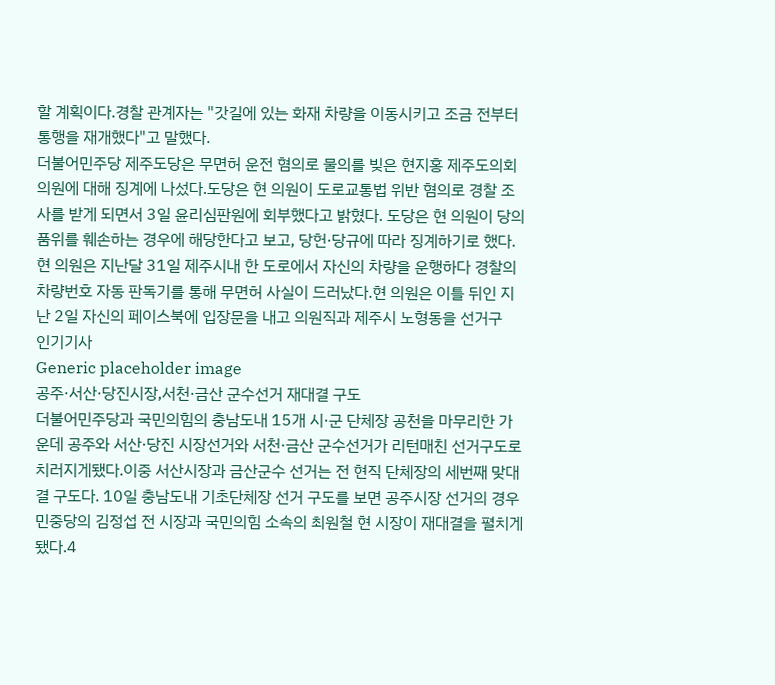할 계획이다.경찰 관계자는 "갓길에 있는 화재 차량을 이동시키고 조금 전부터 통행을 재개했다"고 말했다.
더불어민주당 제주도당은 무면허 운전 혐의로 물의를 빚은 현지홍 제주도의회 의원에 대해 징계에 나섰다.도당은 현 의원이 도로교통법 위반 혐의로 경찰 조사를 받게 되면서 3일 윤리심판원에 회부했다고 밝혔다. 도당은 현 의원이 당의 품위를 훼손하는 경우에 해당한다고 보고, 당헌·당규에 따라 징계하기로 했다.현 의원은 지난달 31일 제주시내 한 도로에서 자신의 차량을 운행하다 경찰의 차량번호 자동 판독기를 통해 무면허 사실이 드러났다.현 의원은 이틀 뒤인 지난 2일 자신의 페이스북에 입장문을 내고 의원직과 제주시 노형동을 선거구
인기기사
Generic placeholder image
공주·서산·당진시장,서천·금산 군수선거 재대결 구도
더불어민주당과 국민의힘의 충남도내 15개 시·군 단체장 공천을 마무리한 가운데 공주와 서산·당진 시장선거와 서천·금산 군수선거가 리턴매친 선거구도로 치러지게됐다.이중 서산시장과 금산군수 선거는 전 현직 단체장의 세번째 맞대결 구도다. 10일 충남도내 기초단체장 선거 구도를 보면 공주시장 선거의 경우 민중당의 김정섭 전 시장과 국민의힘 소속의 최원철 현 시장이 재대결을 펼치게 됐다.4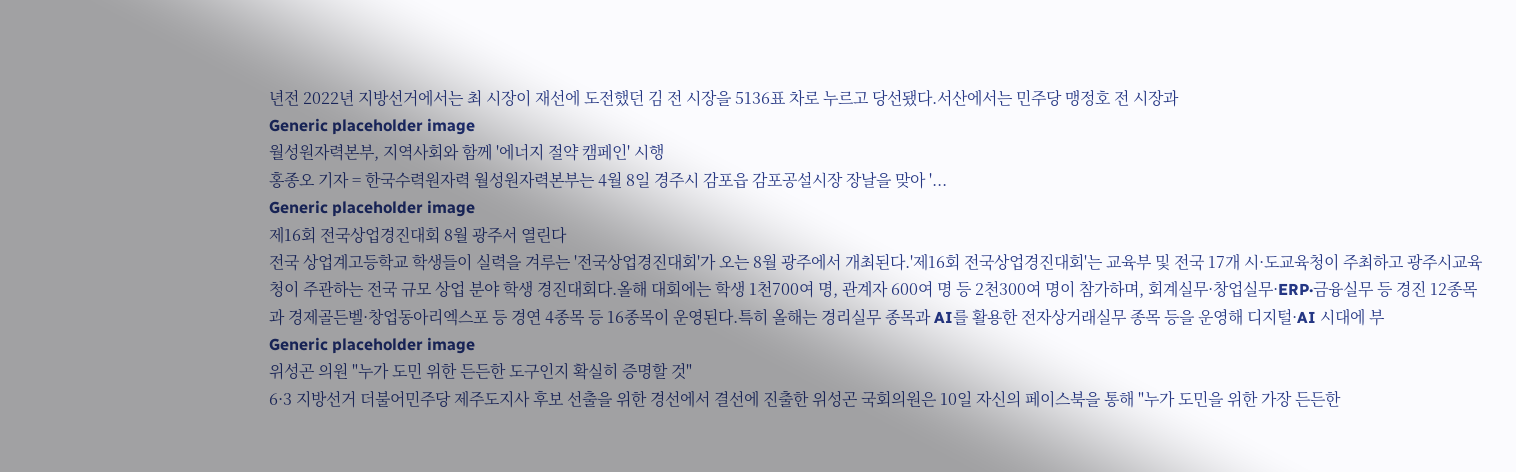년전 2022년 지방선거에서는 최 시장이 재선에 도전했던 김 전 시장을 5136표 차로 누르고 당선됐다.서산에서는 민주당 맹정호 전 시장과
Generic placeholder image
월성원자력본부, 지역사회와 함께 '에너지 절약 캠페인' 시행
홍종오 기자 = 한국수력원자력 월성원자력본부는 4월 8일 경주시 감포읍 감포공설시장 장날을 맞아 '...
Generic placeholder image
제16회 전국상업경진대회 8월 광주서 열린다
전국 상업계고등학교 학생들이 실력을 겨루는 '전국상업경진대회'가 오는 8월 광주에서 개최된다.'제16회 전국상업경진대회'는 교육부 및 전국 17개 시·도교육청이 주최하고 광주시교육청이 주관하는 전국 규모 상업 분야 학생 경진대회다.올해 대회에는 학생 1천700여 명, 관계자 600여 명 등 2천300여 명이 참가하며, 회계실무·창업실무·ERP·금융실무 등 경진 12종목과 경제골든벨·창업동아리엑스포 등 경연 4종목 등 16종목이 운영된다.특히 올해는 경리실무 종목과 AI를 활용한 전자상거래실무 종목 등을 운영해 디지털·AI 시대에 부
Generic placeholder image
위성곤 의원 "누가 도민 위한 든든한 도구인지 확실히 증명할 것"
6·3 지방선거 더불어민주당 제주도지사 후보 선출을 위한 경선에서 결선에 진출한 위성곤 국회의원은 10일 자신의 페이스북을 통해 "누가 도민을 위한 가장 든든한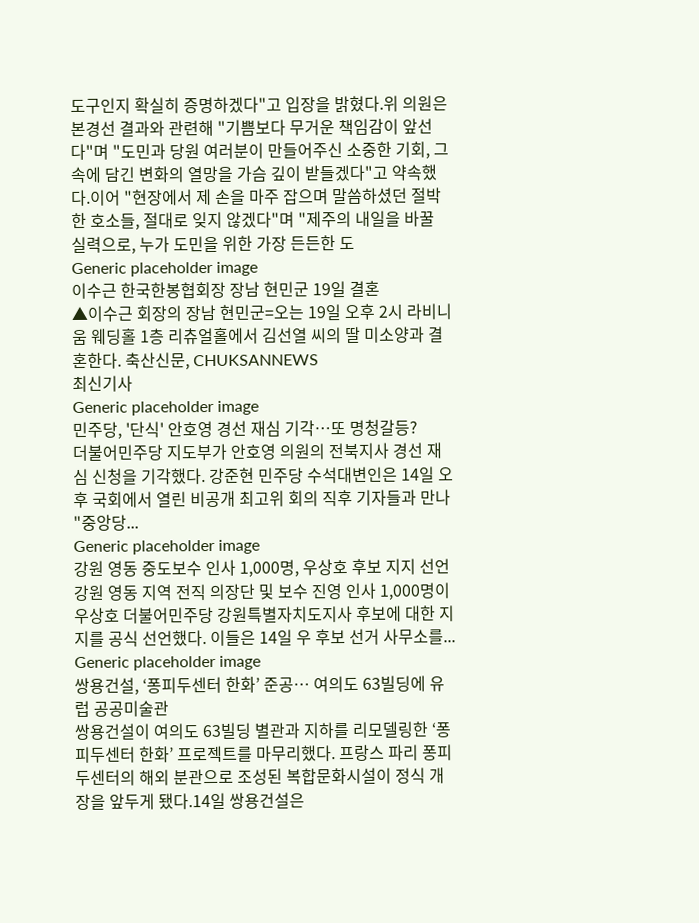도구인지 확실히 증명하겠다"고 입장을 밝혔다.위 의원은 본경선 결과와 관련해 "기쁨보다 무거운 책임감이 앞선다"며 "도민과 당원 여러분이 만들어주신 소중한 기회, 그 속에 담긴 변화의 열망을 가슴 깊이 받들겠다"고 약속했다.이어 "현장에서 제 손을 마주 잡으며 말씀하셨던 절박한 호소들, 절대로 잊지 않겠다"며 "제주의 내일을 바꿀 실력으로, 누가 도민을 위한 가장 든든한 도
Generic placeholder image
이수근 한국한봉협회장 장남 현민군 19일 결혼
▲이수근 회장의 장남 현민군=오는 19일 오후 2시 라비니움 웨딩홀 1층 리츄얼홀에서 김선열 씨의 딸 미소양과 결혼한다. 축산신문, CHUKSANNEWS
최신기사
Generic placeholder image
민주당, '단식' 안호영 경선 재심 기각…또 명청갈등?
더불어민주당 지도부가 안호영 의원의 전북지사 경선 재심 신청을 기각했다. 강준현 민주당 수석대변인은 14일 오후 국회에서 열린 비공개 최고위 회의 직후 기자들과 만나 "중앙당...
Generic placeholder image
강원 영동 중도보수 인사 1,000명, 우상호 후보 지지 선언
강원 영동 지역 전직 의장단 및 보수 진영 인사 1,000명이 우상호 더불어민주당 강원특별자치도지사 후보에 대한 지지를 공식 선언했다. 이들은 14일 우 후보 선거 사무소를...
Generic placeholder image
쌍용건설, ‘퐁피두센터 한화’ 준공… 여의도 63빌딩에 유럽 공공미술관
쌍용건설이 여의도 63빌딩 별관과 지하를 리모델링한 ‘퐁피두센터 한화’ 프로젝트를 마무리했다. 프랑스 파리 퐁피두센터의 해외 분관으로 조성된 복합문화시설이 정식 개장을 앞두게 됐다.14일 쌍용건설은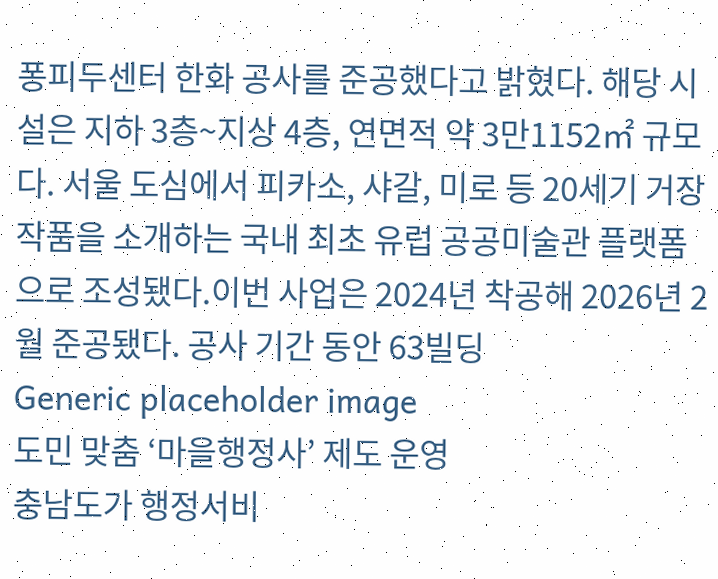퐁피두센터 한화 공사를 준공했다고 밝혔다. 해당 시설은 지하 3층~지상 4층, 연면적 약 3만1152㎡ 규모다. 서울 도심에서 피카소, 샤갈, 미로 등 20세기 거장 작품을 소개하는 국내 최초 유럽 공공미술관 플랫폼으로 조성됐다.이번 사업은 2024년 착공해 2026년 2월 준공됐다. 공사 기간 동안 63빌딩
Generic placeholder image
도민 맞춤 ‘마을행정사’ 제도 운영
충남도가 행정서비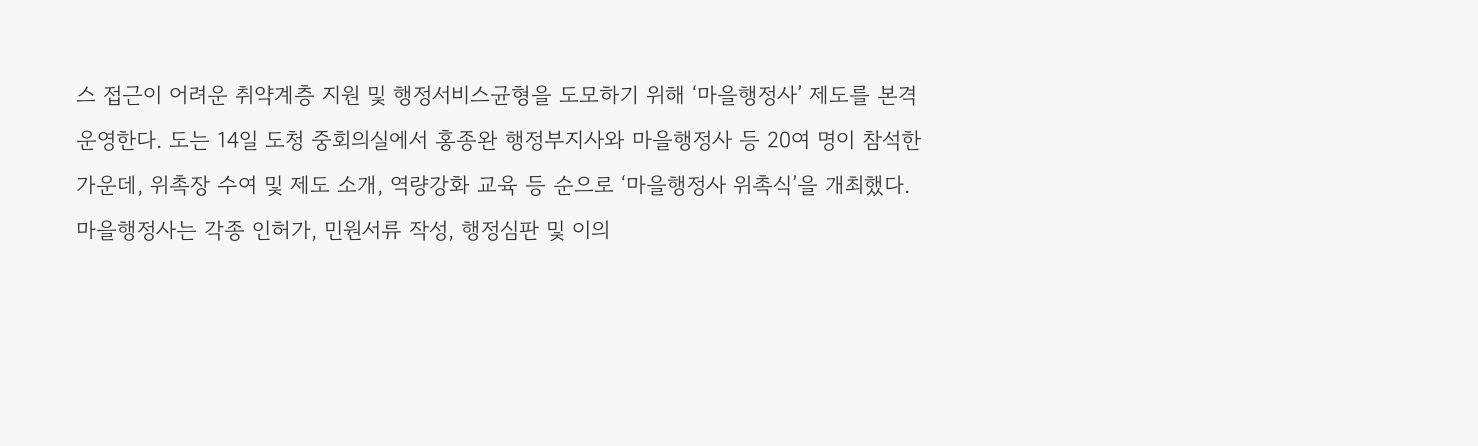스 접근이 어려운 취약계층 지원 및 행정서비스균형을 도모하기 위해 ‘마을행정사’ 제도를 본격 운영한다. 도는 14일 도청 중회의실에서 홍종완 행정부지사와 마을행정사 등 20여 명이 참석한 가운데, 위촉장 수여 및 제도 소개, 역량강화 교육 등 순으로 ‘마을행정사 위촉식’을 개최했다. 마을행정사는 각종 인허가, 민원서류 작성, 행정심판 및 이의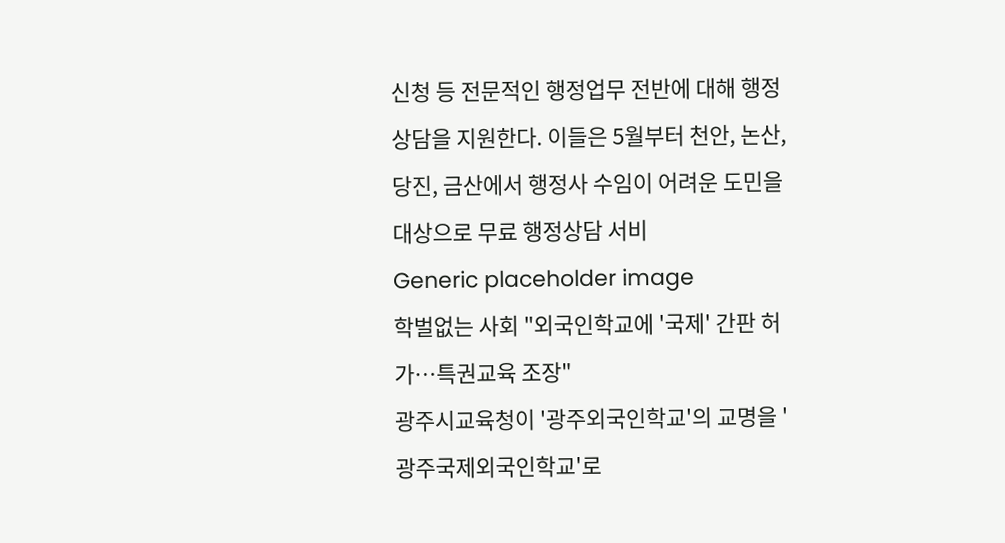신청 등 전문적인 행정업무 전반에 대해 행정상담을 지원한다. 이들은 5월부터 천안, 논산, 당진, 금산에서 행정사 수임이 어려운 도민을 대상으로 무료 행정상담 서비
Generic placeholder image
학벌없는 사회 "외국인학교에 '국제' 간판 허가…특권교육 조장"
광주시교육청이 '광주외국인학교'의 교명을 '광주국제외국인학교'로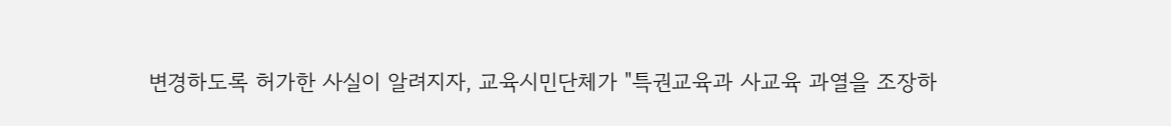변경하도록 허가한 사실이 알려지자, 교육시민단체가 "특권교육과 사교육 과열을 조장하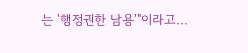는 '행정권한 남용'"이라고...